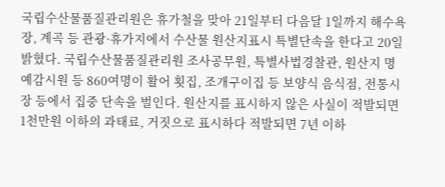국립수산물품질관리원은 휴가철을 맞아 21일부터 다음달 1일까지 해수욕장, 계곡 등 관광·휴가지에서 수산물 원산지표시 특별단속을 한다고 20일 밝혔다. 국립수산물품질관리원 조사공무원, 특별사법경찰관, 원산지 명예감시원 등 860여명이 활어 횟집, 조개구이집 등 보양식 음식점, 전통시장 등에서 집중 단속을 벌인다. 원산지를 표시하지 않은 사실이 적발되면 1천만원 이하의 과태료, 거짓으로 표시하다 적발되면 7년 이하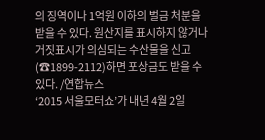의 징역이나 1억원 이하의 벌금 처분을 받을 수 있다. 원산지를 표시하지 않거나 거짓표시가 의심되는 수산물을 신고(☎1899-2112)하면 포상금도 받을 수 있다. /연합뉴스
‘2015 서울모터쇼’가 내년 4월 2일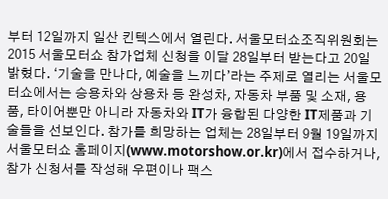부터 12일까지 일산 킨텍스에서 열린다. 서울모터쇼조직위원회는 2015 서울모터쇼 참가업체 신청을 이달 28일부터 받는다고 20일 밝혔다. ‘기술을 만나다, 예술을 느끼다’라는 주제로 열리는 서울모터쇼에서는 승용차와 상용차 등 완성차, 자동차 부품 및 소재, 용품, 타이어뿐만 아니라 자동차와 IT가 융합된 다양한 IT제품과 기술들을 선보인다. 참가를 희망하는 업체는 28일부터 9월 19일까지 서울모터쇼 홈페이지(www.motorshow.or.kr)에서 접수하거나, 참가 신청서를 작성해 우편이나 팩스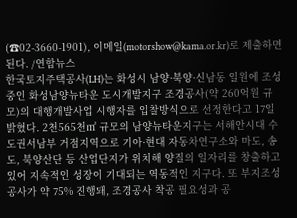(☎02-3660-1901), 이메일(motorshow@kama.or.kr)로 제출하면 된다. /연합뉴스
한국토지주택공사(LH)는 화성시 남양·북양·신남동 일원에 조성중인 화성남양뉴타운 도시개발지구 조경공사(약 260억원 규모)의 대행개발사업 시행자를 입찰방식으로 선정한다고 17일 밝혔다. 2천565천㎡ 규모의 남양뉴타운지구는 서해안시대 수도권서남부 거점지역으로 기아·현대 자동차연구소와 마도, 송도, 북양산단 등 산업단지가 위치해 양질의 일자리를 창출하고 있어 지속적인 성장이 기대되는 역동적인 지구다. 또 부지조성공사가 약 75% 진행돼, 조경공사 착공 필요성과 공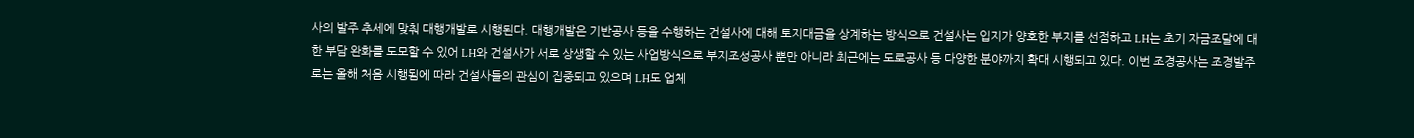사의 발주 추세에 맞춰 대행개발로 시행된다. 대행개발은 기반공사 등을 수행하는 건설사에 대해 토지대금을 상계하는 방식으로 건설사는 입지가 양호한 부지를 선점하고 LH는 초기 자금조달에 대한 부담 완화를 도모할 수 있어 LH와 건설사가 서로 상생할 수 있는 사업방식으로 부지조성공사 뿐만 아니라 최근에는 도로공사 등 다양한 분야까지 확대 시행되고 있다. 이번 조경공사는 조경발주로는 올해 처음 시행됨에 따라 건설사들의 관심이 집중되고 있으며 LH도 업체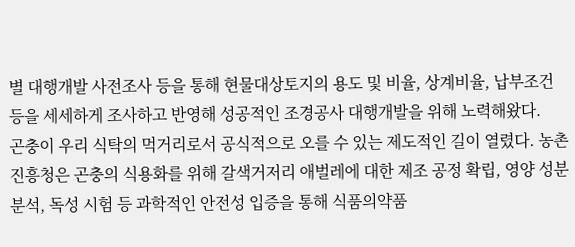별 대행개발 사전조사 등을 통해 현물대상토지의 용도 및 비율, 상계비율, 납부조건 등을 세세하게 조사하고 반영해 성공적인 조경공사 대행개발을 위해 노력해왔다.
곤충이 우리 식탁의 먹거리로서 공식적으로 오를 수 있는 제도적인 길이 열렸다. 농촌진흥청은 곤충의 식용화를 위해 갈색거저리 애벌레에 대한 제조 공정 확립, 영양 성분 분석, 독성 시험 등 과학적인 안전성 입증을 통해 식품의약품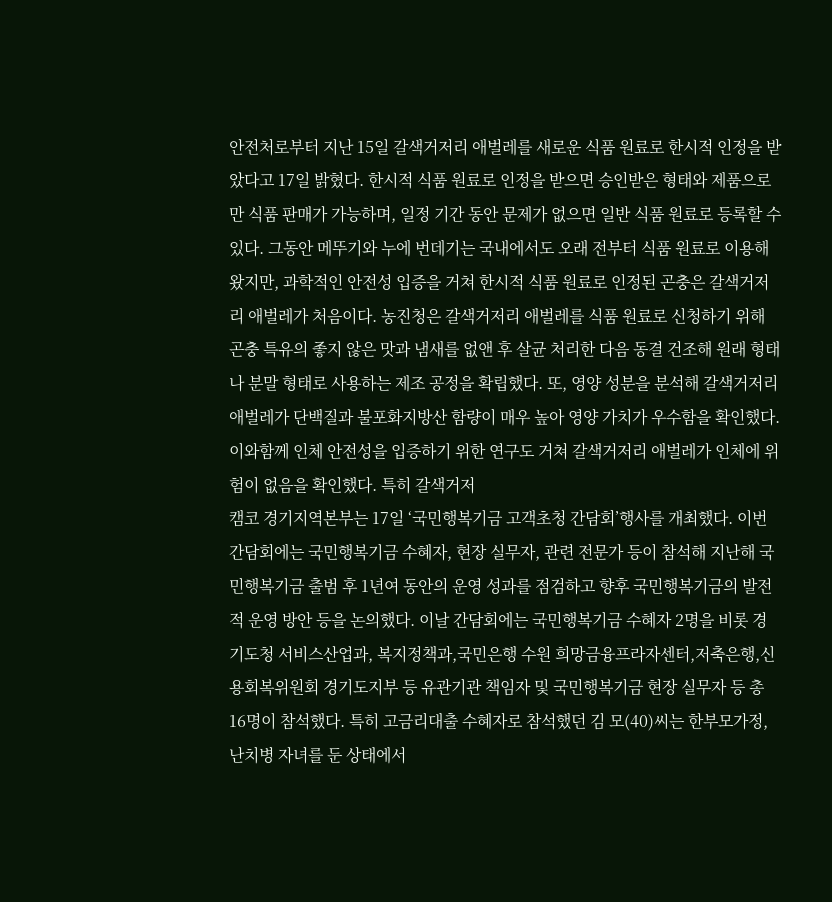안전처로부터 지난 15일 갈색거저리 애벌레를 새로운 식품 원료로 한시적 인정을 받았다고 17일 밝혔다. 한시적 식품 원료로 인정을 받으면 승인받은 형태와 제품으로만 식품 판매가 가능하며, 일정 기간 동안 문제가 없으면 일반 식품 원료로 등록할 수 있다. 그동안 메뚜기와 누에 번데기는 국내에서도 오래 전부터 식품 원료로 이용해 왔지만, 과학적인 안전성 입증을 거쳐 한시적 식품 원료로 인정된 곤충은 갈색거저리 애벌레가 처음이다. 농진청은 갈색거저리 애벌레를 식품 원료로 신청하기 위해 곤충 특유의 좋지 않은 맛과 냄새를 없앤 후 살균 처리한 다음 동결 건조해 원래 형태나 분말 형태로 사용하는 제조 공정을 확립했다. 또, 영양 성분을 분석해 갈색거저리 애벌레가 단백질과 불포화지방산 함량이 매우 높아 영양 가치가 우수함을 확인했다. 이와함께 인체 안전성을 입증하기 위한 연구도 거쳐 갈색거저리 애벌레가 인체에 위험이 없음을 확인했다. 특히 갈색거저
캠코 경기지역본부는 17일 ‘국민행복기금 고객초청 간담회’행사를 개최했다. 이번 간담회에는 국민행복기금 수혜자, 현장 실무자, 관련 전문가 등이 참석해 지난해 국민행복기금 출범 후 1년여 동안의 운영 성과를 점검하고 향후 국민행복기금의 발전적 운영 방안 등을 논의했다. 이날 간담회에는 국민행복기금 수혜자 2명을 비롯 경기도청 서비스산업과, 복지정책과,국민은행 수원 희망금융프라자센터,저축은행,신용회복위원회 경기도지부 등 유관기관 책임자 및 국민행복기금 현장 실무자 등 총 16명이 참석했다. 특히 고금리대출 수혜자로 참석했던 김 모(40)씨는 한부모가정, 난치병 자녀를 둔 상태에서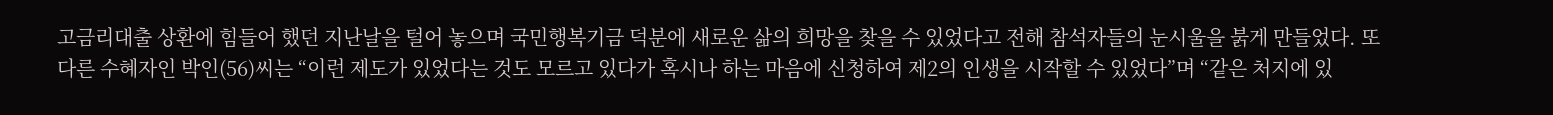고금리대출 상환에 힘들어 했던 지난날을 털어 놓으며 국민행복기금 덕분에 새로운 삶의 희망을 찾을 수 있었다고 전해 참석자들의 눈시울을 붉게 만들었다. 또 다른 수혜자인 박인(56)씨는 “이런 제도가 있었다는 것도 모르고 있다가 혹시나 하는 마음에 신청하여 제2의 인생을 시작할 수 있었다”며 “같은 처지에 있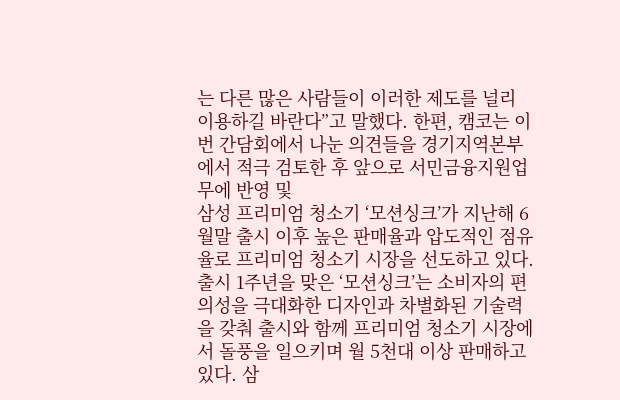는 다른 많은 사람들이 이러한 제도를 널리 이용하길 바란다”고 말했다. 한편, 캠코는 이번 간담회에서 나눈 의견들을 경기지역본부에서 적극 검토한 후 앞으로 서민금융지원업무에 반영 및
삼성 프리미엄 청소기 ‘모션싱크’가 지난해 6월말 출시 이후 높은 판매율과 압도적인 점유율로 프리미엄 청소기 시장을 선도하고 있다. 출시 1주년을 맞은 ‘모션싱크’는 소비자의 편의성을 극대화한 디자인과 차별화된 기술력을 갖춰 출시와 함께 프리미엄 청소기 시장에서 돌풍을 일으키며 월 5천대 이상 판매하고 있다. 삼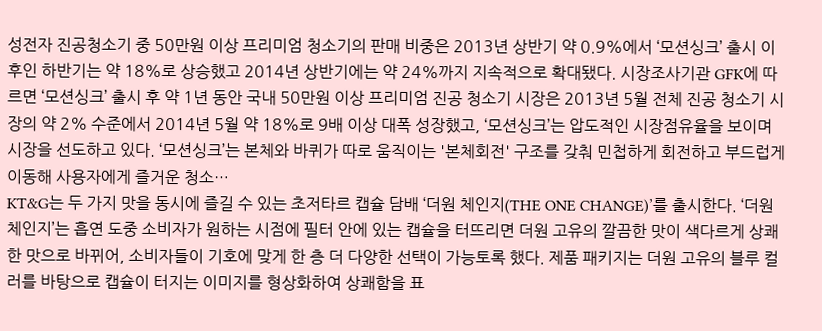성전자 진공청소기 중 50만원 이상 프리미엄 청소기의 판매 비중은 2013년 상반기 약 0.9%에서 ‘모션싱크’ 출시 이후인 하반기는 약 18%로 상승했고 2014년 상반기에는 약 24%까지 지속적으로 확대됐다. 시장조사기관 GFK에 따르면 ‘모션싱크’ 출시 후 약 1년 동안 국내 50만원 이상 프리미엄 진공 청소기 시장은 2013년 5월 전체 진공 청소기 시장의 약 2% 수준에서 2014년 5월 약 18%로 9배 이상 대폭 성장했고, ‘모션싱크’는 압도적인 시장점유율을 보이며 시장을 선도하고 있다. ‘모션싱크’는 본체와 바퀴가 따로 움직이는 '본체회전' 구조를 갖춰 민첩하게 회전하고 부드럽게 이동해 사용자에게 즐거운 청소…
KT&G는 두 가지 맛을 동시에 즐길 수 있는 초저타르 캡슐 담배 ‘더원 체인지(THE ONE CHANGE)’를 출시한다. ‘더원 체인지’는 흡연 도중 소비자가 원하는 시점에 필터 안에 있는 캡슐을 터뜨리면 더원 고유의 깔끔한 맛이 색다르게 상쾌한 맛으로 바뀌어, 소비자들이 기호에 맞게 한 층 더 다양한 선택이 가능토록 했다. 제품 패키지는 더원 고유의 블루 컬러를 바탕으로 캡슐이 터지는 이미지를 형상화하여 상쾌함을 표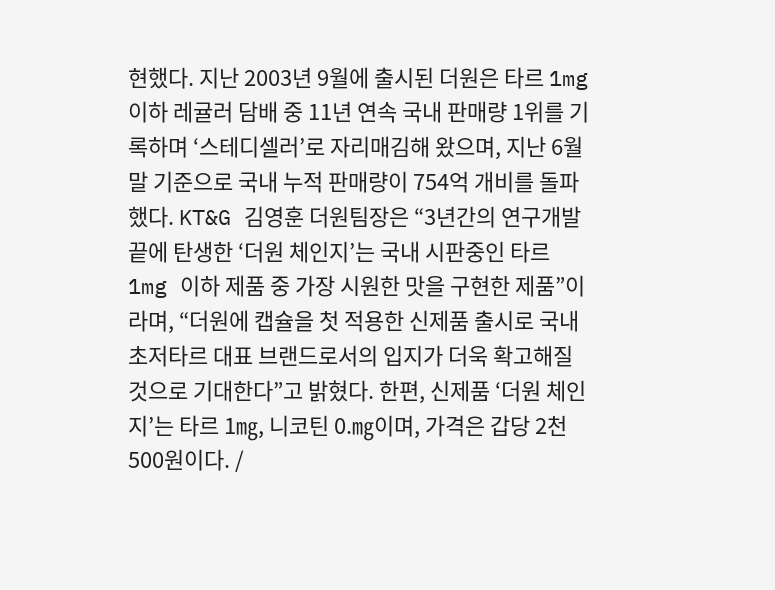현했다. 지난 2003년 9월에 출시된 더원은 타르 1mg 이하 레귤러 담배 중 11년 연속 국내 판매량 1위를 기록하며 ‘스테디셀러’로 자리매김해 왔으며, 지난 6월 말 기준으로 국내 누적 판매량이 754억 개비를 돌파했다. KT&G 김영훈 더원팀장은 “3년간의 연구개발 끝에 탄생한 ‘더원 체인지’는 국내 시판중인 타르 1mg 이하 제품 중 가장 시원한 맛을 구현한 제품”이라며, “더원에 캡슐을 첫 적용한 신제품 출시로 국내 초저타르 대표 브랜드로서의 입지가 더욱 확고해질 것으로 기대한다”고 밝혔다. 한편, 신제품 ‘더원 체인지’는 타르 1㎎, 니코틴 0.㎎이며, 가격은 갑당 2천500원이다. /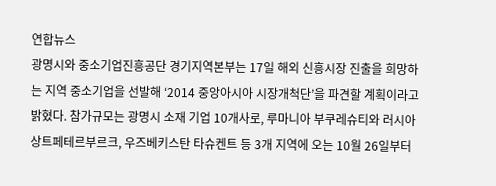연합뉴스
광명시와 중소기업진흥공단 경기지역본부는 17일 해외 신흥시장 진출을 희망하는 지역 중소기업을 선발해 ‘2014 중앙아시아 시장개척단’을 파견할 계획이라고 밝혔다. 참가규모는 광명시 소재 기업 10개사로, 루마니아 부쿠레슈티와 러시아 상트페테르부르크, 우즈베키스탄 타슈켄트 등 3개 지역에 오는 10월 26일부터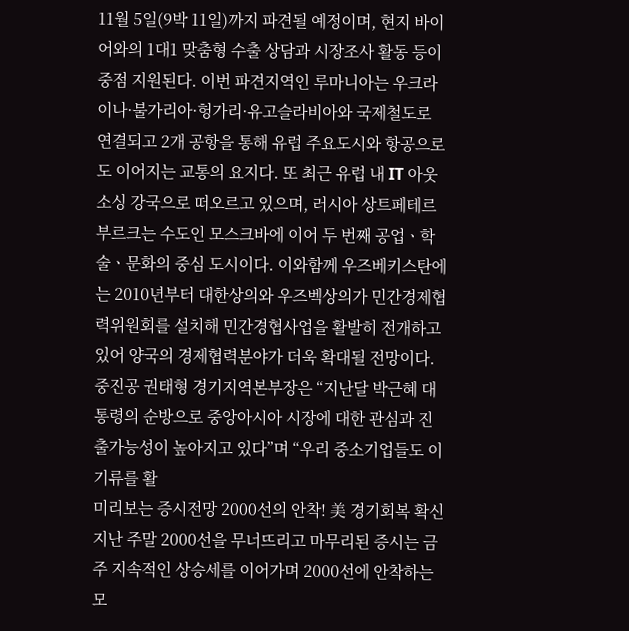11월 5일(9박 11일)까지 파견될 예정이며, 현지 바이어와의 1대1 맞춤형 수출 상담과 시장조사 활동 등이 중점 지원된다. 이번 파견지역인 루마니아는 우크라이나·불가리아·헝가리·유고슬라비아와 국제철도로 연결되고 2개 공항을 통해 유럽 주요도시와 항공으로도 이어지는 교통의 요지다. 또 최근 유럽 내 IT 아웃소싱 강국으로 떠오르고 있으며, 러시아 상트페테르부르크는 수도인 모스크바에 이어 두 번째 공업ㆍ학술ㆍ문화의 중심 도시이다. 이와함께 우즈베키스탄에는 2010년부터 대한상의와 우즈벡상의가 민간경제협력위원회를 설치해 민간경협사업을 활발히 전개하고 있어 양국의 경제협력분야가 더욱 확대될 전망이다. 중진공 권태형 경기지역본부장은 “지난달 박근혜 대통령의 순방으로 중앙아시아 시장에 대한 관심과 진출가능성이 높아지고 있다”며 “우리 중소기업들도 이 기류를 활
미리보는 증시전망 2000선의 안착! 美 경기회복 확신 지난 주말 2000선을 무너뜨리고 마무리된 증시는 금주 지속적인 상승세를 이어가며 2000선에 안착하는 모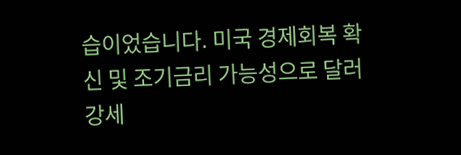습이었습니다. 미국 경제회복 확신 및 조기금리 가능성으로 달러 강세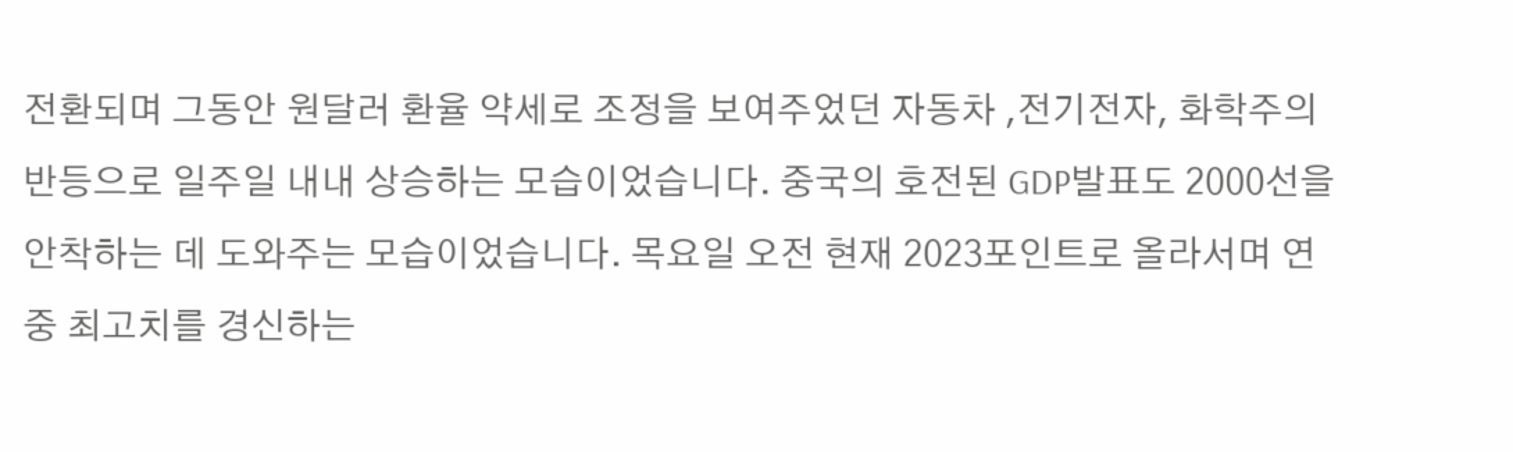전환되며 그동안 원달러 환율 약세로 조정을 보여주었던 자동차 ,전기전자, 화학주의 반등으로 일주일 내내 상승하는 모습이었습니다. 중국의 호전된 GDP발표도 2000선을 안착하는 데 도와주는 모습이었습니다. 목요일 오전 현재 2023포인트로 올라서며 연중 최고치를 경신하는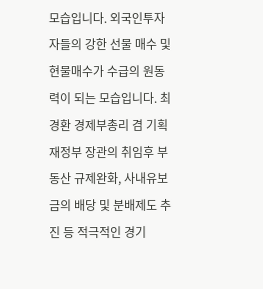모습입니다. 외국인투자자들의 강한 선물 매수 및 현물매수가 수급의 원동력이 되는 모습입니다. 최경환 경제부총리 겸 기획재정부 장관의 취임후 부동산 규제완화, 사내유보금의 배당 및 분배제도 추진 등 적극적인 경기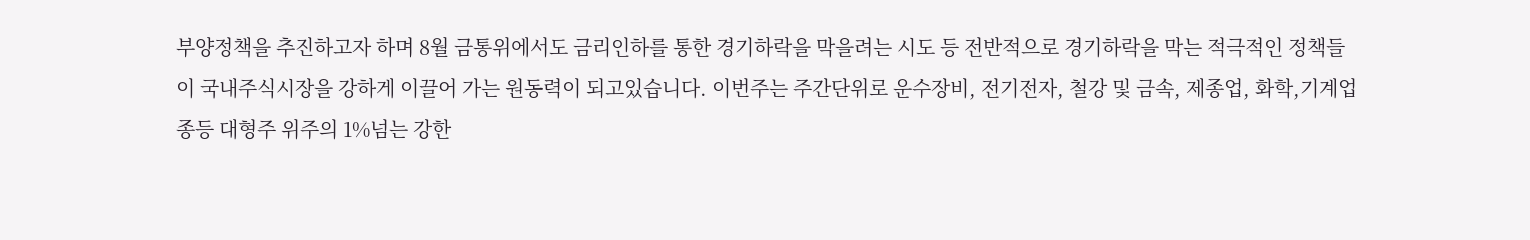부양정책을 추진하고자 하며 8월 금통위에서도 금리인하를 통한 경기하락을 막을려는 시도 등 전반적으로 경기하락을 막는 적극적인 정책들이 국내주식시장을 강하게 이끌어 가는 원동력이 되고있습니다. 이번주는 주간단위로 운수장비, 전기전자, 철강 및 금속, 제종업, 화학,기계업종등 대형주 위주의 1%넘는 강한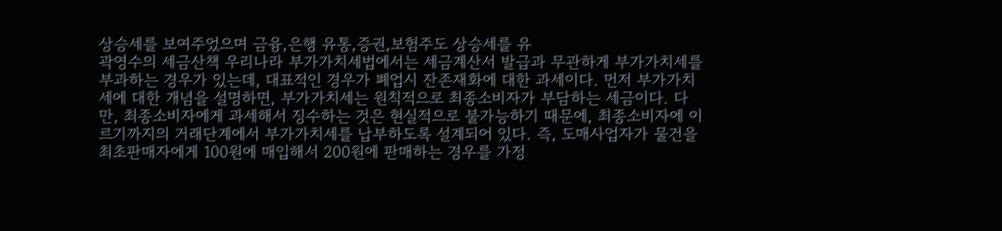상승세를 보여주었으며 금융,은행 유통,증권,보험주도 상승세를 유
곽영수의 세금산책 우리나라 부가가치세법에서는 세금계산서 발급과 무관하게 부가가치세를 부과하는 경우가 있는데, 대표적인 경우가 폐업시 잔존재화에 대한 과세이다. 먼저 부가가치세에 대한 개념을 설명하면, 부가가치세는 원칙적으로 최종소비자가 부담하는 세금이다. 다만, 최종소비자에게 과세해서 징수하는 것은 현실적으로 불가능하기 때문에, 최종소비자에 이르기까지의 거래단계에서 부가가치세를 납부하도록 설계되어 있다. 즉, 도매사업자가 물건을 최초판매자에게 100원에 매입해서 200원에 판매하는 경우를 가정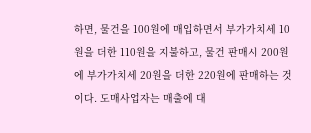하면, 물건을 100원에 매입하면서 부가가치세 10원을 더한 110원을 지불하고, 물건 판매시 200원에 부가가치세 20원을 더한 220원에 판매하는 것이다. 도매사업자는 매출에 대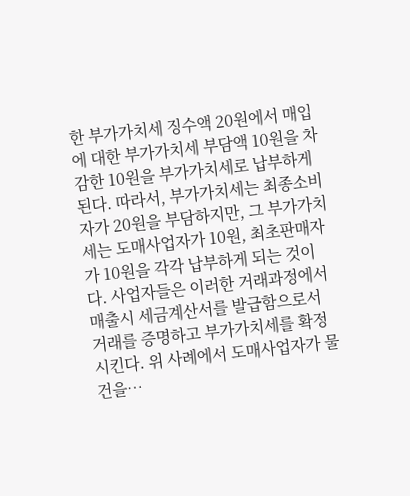한 부가가치세 징수액 20원에서 매입에 대한 부가가치세 부담액 10원을 차감한 10원을 부가가치세로 납부하게 된다. 따라서, 부가가치세는 최종소비자가 20원을 부담하지만, 그 부가가치세는 도매사업자가 10원, 최초판매자가 10원을 각각 납부하게 되는 것이다. 사업자들은 이러한 거래과정에서 매출시 세금계산서를 발급함으로서 거래를 증명하고 부가가치세를 확정시킨다. 위 사례에서 도매사업자가 물건을…